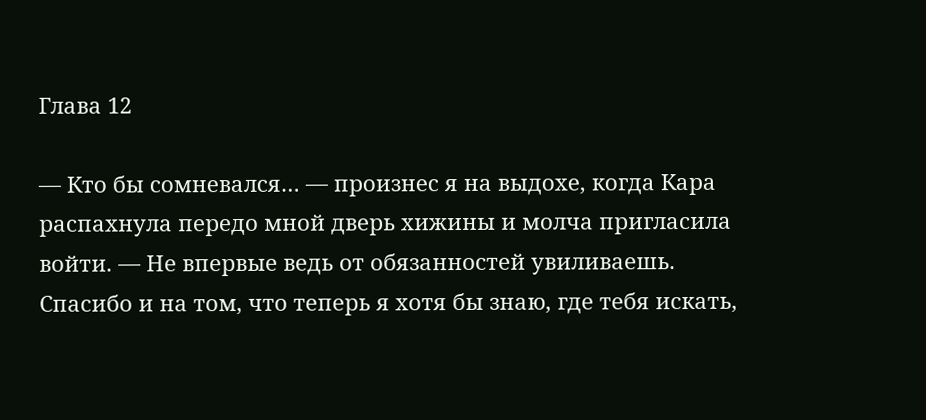Глава 12

— Кто бы сомневался… — произнес я на выдохе, когда Кара распахнула передо мной дверь хижины и молча пригласила войти. — Не впервые ведь от обязанностей увиливаешь. Спасибо и на том, что теперь я хотя бы знаю, где тебя искать,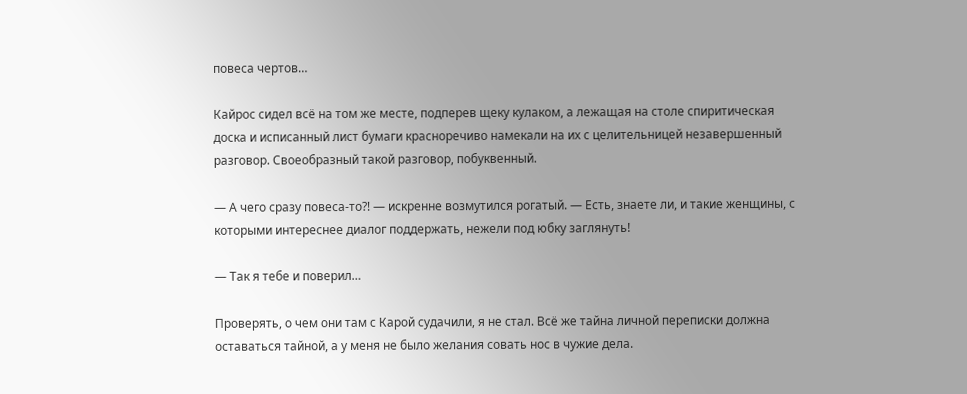повеса чертов…

Кайрос сидел всё на том же месте, подперев щеку кулаком, а лежащая на столе спиритическая доска и исписанный лист бумаги красноречиво намекали на их с целительницей незавершенный разговор. Своеобразный такой разговор, побуквенный.

— А чего сразу повеса-то⁈ — искренне возмутился рогатый. — Есть, знаете ли, и такие женщины, с которыми интереснее диалог поддержать, нежели под юбку заглянуть!

— Так я тебе и поверил…

Проверять, о чем они там с Карой судачили, я не стал. Всё же тайна личной переписки должна оставаться тайной, а у меня не было желания совать нос в чужие дела.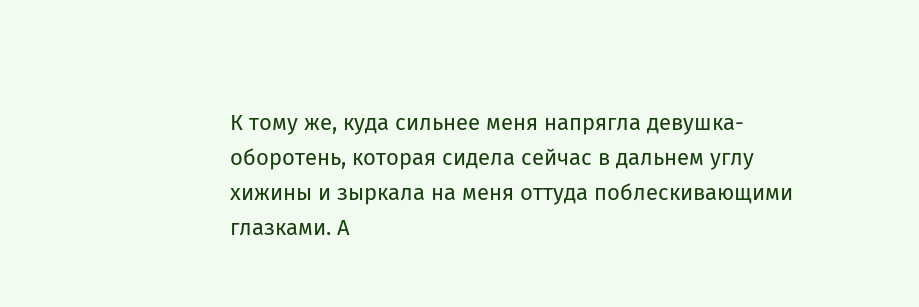К тому же, куда сильнее меня напрягла девушка-оборотень, которая сидела сейчас в дальнем углу хижины и зыркала на меня оттуда поблескивающими глазками. А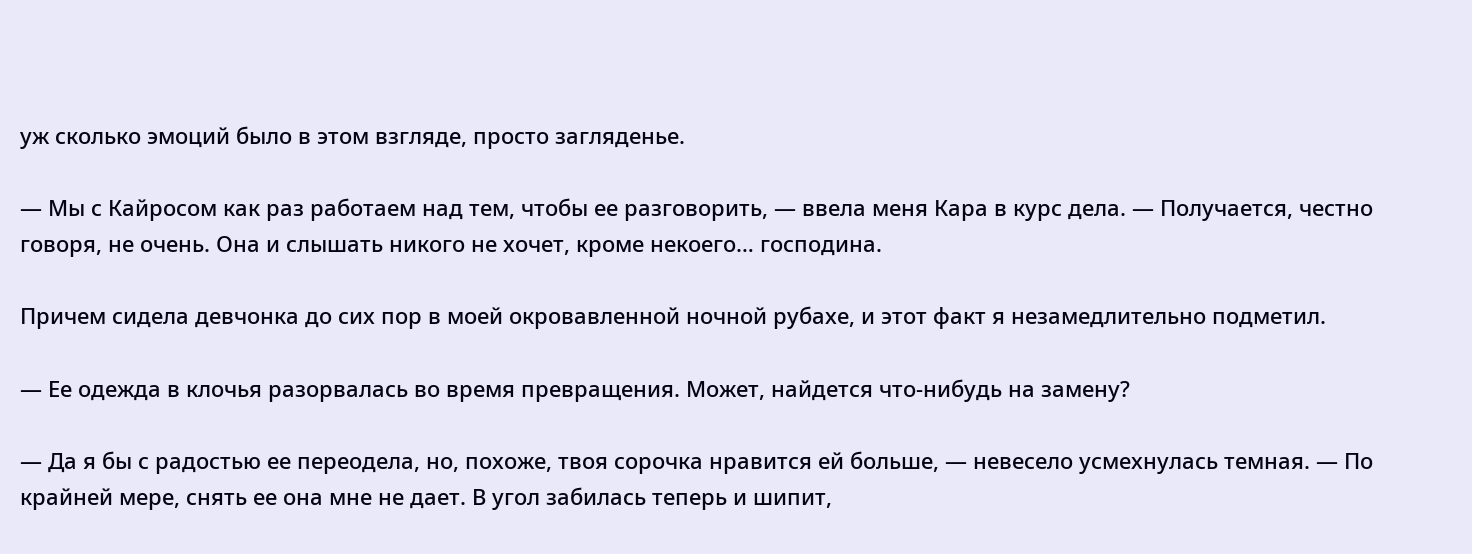уж сколько эмоций было в этом взгляде, просто загляденье.

— Мы с Кайросом как раз работаем над тем, чтобы ее разговорить, — ввела меня Кара в курс дела. — Получается, честно говоря, не очень. Она и слышать никого не хочет, кроме некоего… господина.

Причем сидела девчонка до сих пор в моей окровавленной ночной рубахе, и этот факт я незамедлительно подметил.

— Ее одежда в клочья разорвалась во время превращения. Может, найдется что-нибудь на замену?

— Да я бы с радостью ее переодела, но, похоже, твоя сорочка нравится ей больше, — невесело усмехнулась темная. — По крайней мере, снять ее она мне не дает. В угол забилась теперь и шипит,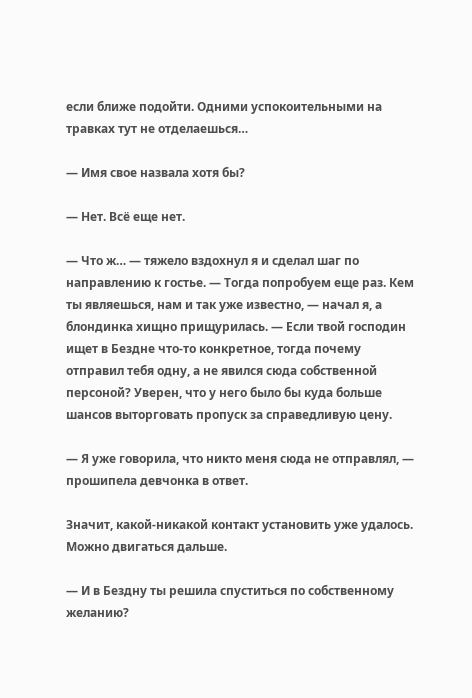если ближе подойти. Одними успокоительными на травках тут не отделаешься…

— Имя свое назвала хотя бы?

— Нет. Всё еще нет.

— Что ж… — тяжело вздохнул я и сделал шаг по направлению к гостье. — Тогда попробуем еще раз. Кем ты являешься, нам и так уже известно, — начал я, а блондинка хищно прищурилась. — Если твой господин ищет в Бездне что-то конкретное, тогда почему отправил тебя одну, а не явился сюда собственной персоной? Уверен, что у него было бы куда больше шансов выторговать пропуск за справедливую цену.

— Я уже говорила, что никто меня сюда не отправлял, — прошипела девчонка в ответ.

Значит, какой-никакой контакт установить уже удалось. Можно двигаться дальше.

— И в Бездну ты решила спуститься по собственному желанию?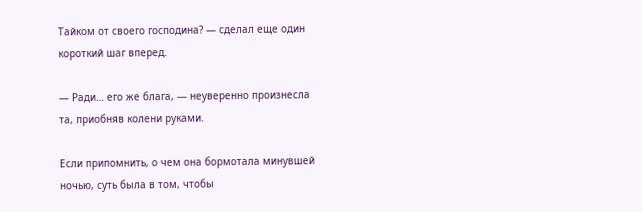Тайком от своего господина? — сделал еще один короткий шаг вперед.

— Ради… его же блага, — неуверенно произнесла та, приобняв колени руками.

Если припомнить, о чем она бормотала минувшей ночью, суть была в том, чтобы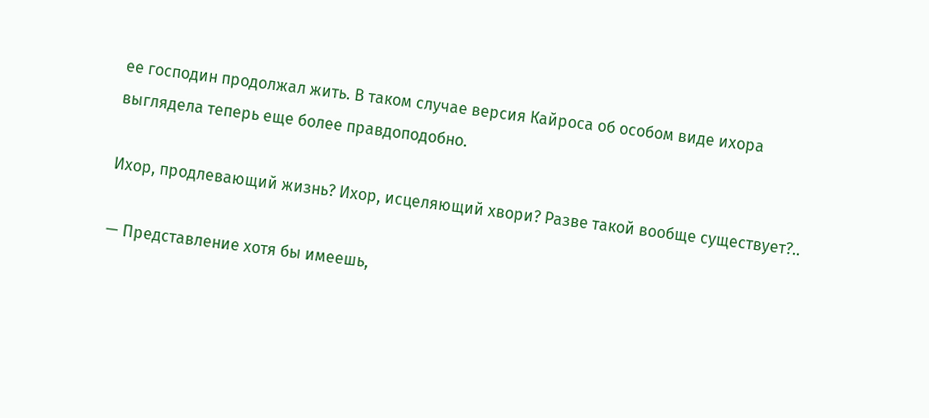ее господин продолжал жить. В таком случае версия Кайроса об особом виде ихора выглядела теперь еще более правдоподобно.

Ихор, продлевающий жизнь? Ихор, исцеляющий хвори? Разве такой вообще существует?..

— Представление хотя бы имеешь,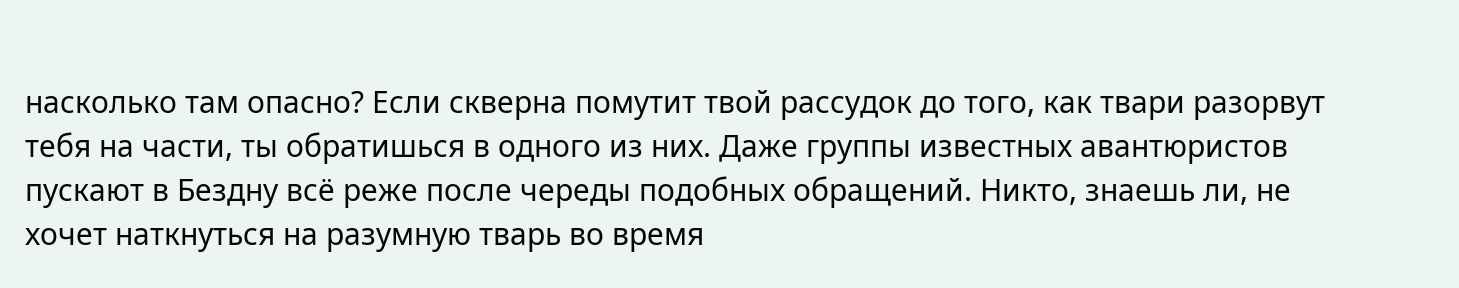насколько там опасно? Если скверна помутит твой рассудок до того, как твари разорвут тебя на части, ты обратишься в одного из них. Даже группы известных авантюристов пускают в Бездну всё реже после череды подобных обращений. Никто, знаешь ли, не хочет наткнуться на разумную тварь во время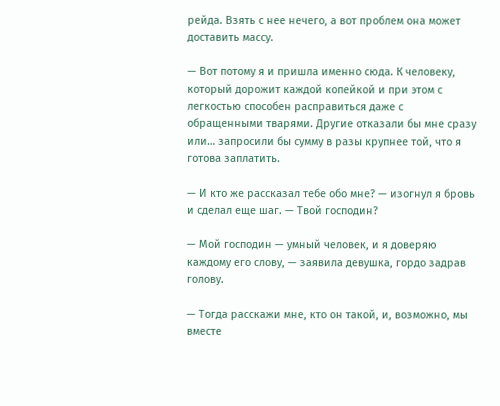рейда. Взять с нее нечего, а вот проблем она может доставить массу.

— Вот потому я и пришла именно сюда. К человеку, который дорожит каждой копейкой и при этом с легкостью способен расправиться даже с обращенными тварями. Другие отказали бы мне сразу или… запросили бы сумму в разы крупнее той, что я готова заплатить.

— И кто же рассказал тебе обо мне? — изогнул я бровь и сделал еще шаг. — Твой господин?

— Мой господин — умный человек, и я доверяю каждому его слову, — заявила девушка, гордо задрав голову.

— Тогда расскажи мне, кто он такой, и, возможно, мы вместе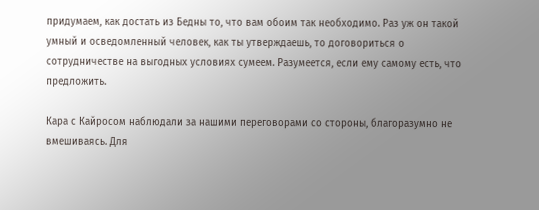придумаем, как достать из Бедны то, что вам обоим так необходимо. Раз уж он такой умный и осведомленный человек, как ты утверждаешь, то договориться о сотрудничестве на выгодных условиях сумеем. Разумеется, если ему самому есть, что предложить.

Кара с Кайросом наблюдали за нашими переговорами со стороны, благоразумно не вмешиваясь. Для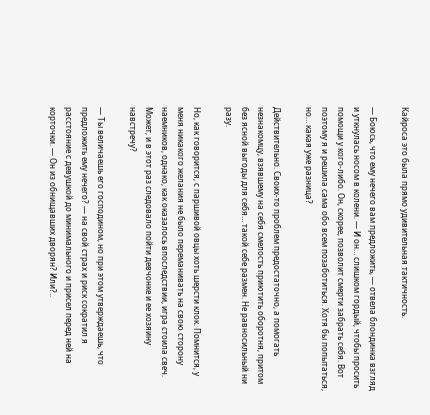Кайроса это была прямо удивительная тактичность.

— Боюсь, что ему нечего вам предложить, — отвела блондинка взгляд и уткнулась носом в колени. — И он… слишком гордый, чтобы просить помощи у кого-либо. Он, скорее, позволит смерти забрать себя. Вот поэтому я и решила сама обо всем позаботиться. Хотя бы попытаться, но… какая уже разница?

Действительно. Своих-то проблем предостаточно, а помогать незнакомцу, взявшему на себя смелость приютить оборотня, притом без ясной выгоды для себя… такой себе размен. Не равносильный ни разу.

Но, как говорится, с паршивой овцы хоть шерсти клок. Помнится, у меня никакого желания не было переманивать на свою сторону наемников, однако, как оказалось впоследствии, игра стоила свеч. Может, и в этот раз следовало пойти девчонке и ее хозяину навстречу?

— Ты величаешь его господином, но при этом утверждаешь, что предложить ему нечего? — на свой страх и риск сократил я расстояние с девушкой до минимального и присел перед ней на корточки. — Он из обнищавших дворян? Или?..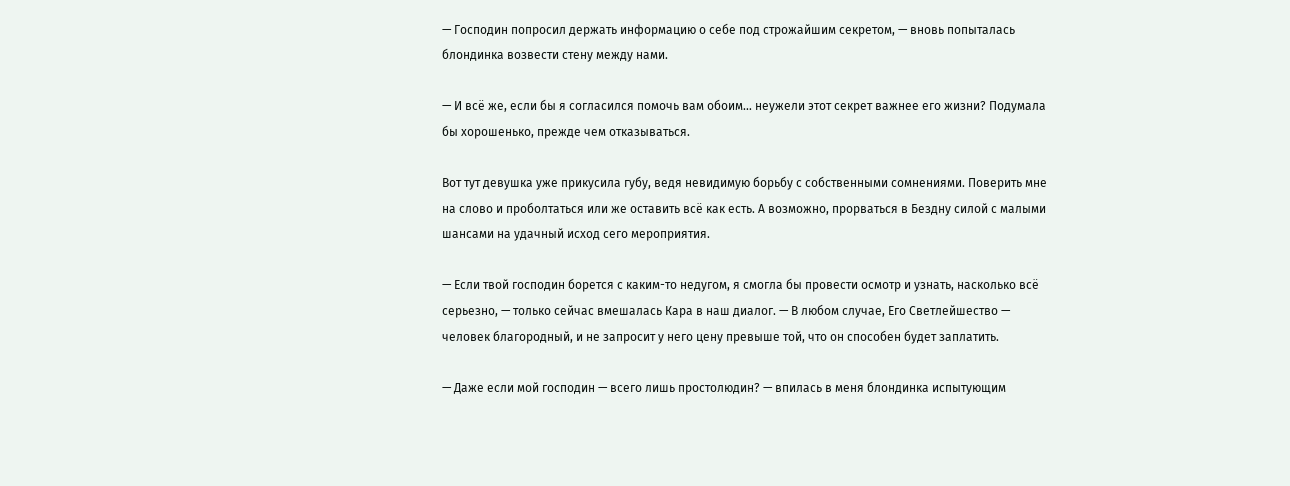— Господин попросил держать информацию о себе под строжайшим секретом, — вновь попыталась блондинка возвести стену между нами.

— И всё же, если бы я согласился помочь вам обоим… неужели этот секрет важнее его жизни? Подумала бы хорошенько, прежде чем отказываться.

Вот тут девушка уже прикусила губу, ведя невидимую борьбу с собственными сомнениями. Поверить мне на слово и проболтаться или же оставить всё как есть. А возможно, прорваться в Бездну силой с малыми шансами на удачный исход сего мероприятия.

— Если твой господин борется с каким-то недугом, я смогла бы провести осмотр и узнать, насколько всё серьезно, — только сейчас вмешалась Кара в наш диалог. — В любом случае, Его Светлейшество — человек благородный, и не запросит у него цену превыше той, что он способен будет заплатить.

— Даже если мой господин — всего лишь простолюдин? — впилась в меня блондинка испытующим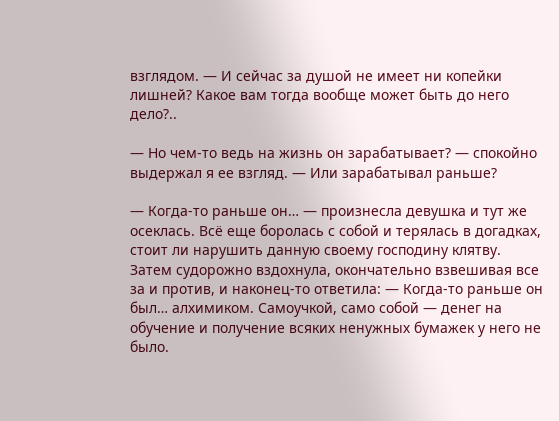взглядом. — И сейчас за душой не имеет ни копейки лишней? Какое вам тогда вообще может быть до него дело?..

— Но чем-то ведь на жизнь он зарабатывает? — спокойно выдержал я ее взгляд. — Или зарабатывал раньше?

— Когда-то раньше он… — произнесла девушка и тут же осеклась. Всё еще боролась с собой и терялась в догадках, стоит ли нарушить данную своему господину клятву. Затем судорожно вздохнула, окончательно взвешивая все за и против, и наконец-то ответила: — Когда-то раньше он был… алхимиком. Самоучкой, само собой — денег на обучение и получение всяких ненужных бумажек у него не было.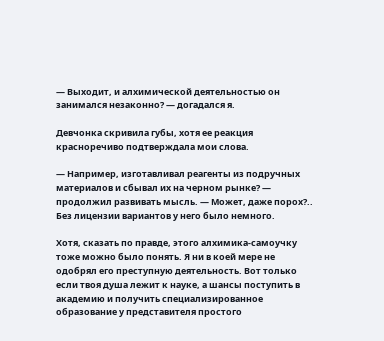— Выходит, и алхимической деятельностью он занимался незаконно? — догадался я.

Девчонка скривила губы, хотя ее реакция красноречиво подтверждала мои слова.

— Например, изготавливал реагенты из подручных материалов и сбывал их на черном рынке? — продолжил развивать мысль. — Может, даже порох?.. Без лицензии вариантов у него было немного.

Хотя, сказать по правде, этого алхимика-самоучку тоже можно было понять. Я ни в коей мере не одобрял его преступную деятельность. Вот только если твоя душа лежит к науке, а шансы поступить в академию и получить специализированное образование у представителя простого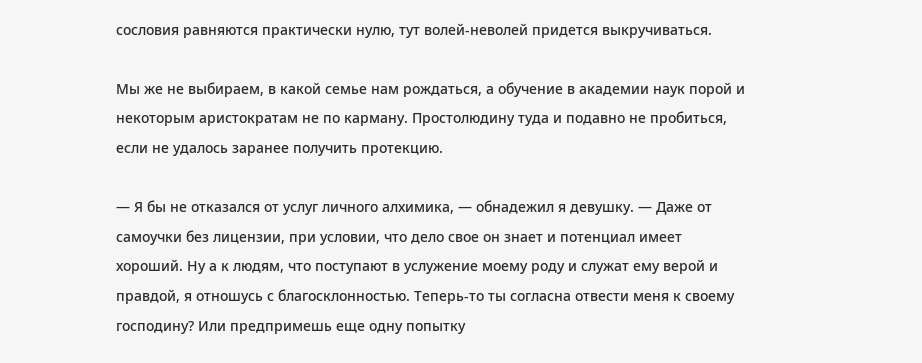сословия равняются практически нулю, тут волей-неволей придется выкручиваться.

Мы же не выбираем, в какой семье нам рождаться, а обучение в академии наук порой и некоторым аристократам не по карману. Простолюдину туда и подавно не пробиться, если не удалось заранее получить протекцию.

— Я бы не отказался от услуг личного алхимика, — обнадежил я девушку. — Даже от самоучки без лицензии, при условии, что дело свое он знает и потенциал имеет хороший. Ну а к людям, что поступают в услужение моему роду и служат ему верой и правдой, я отношусь с благосклонностью. Теперь-то ты согласна отвести меня к своему господину? Или предпримешь еще одну попытку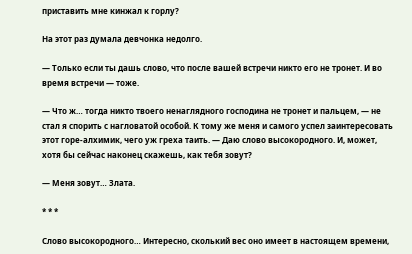приставить мне кинжал к горлу?

На этот раз думала девчонка недолго.

— Только если ты дашь слово, что после вашей встречи никто его не тронет. И во время встречи — тоже.

— Что ж… тогда никто твоего ненаглядного господина не тронет и пальцем, — не стал я спорить с нагловатой особой. К тому же меня и самого успел заинтересовать этот горе-алхимик, чего уж греха таить. — Даю слово высокородного. И, может, хотя бы сейчас наконец скажешь, как тебя зовут?

— Меня зовут… Злата.

* * *

Слово высокородного… Интересно, сколький вес оно имеет в настоящем времени,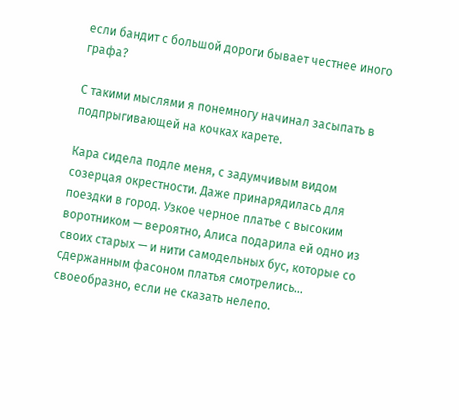если бандит с большой дороги бывает честнее иного графа?

С такими мыслями я понемногу начинал засыпать в подпрыгивающей на кочках карете.

Кара сидела подле меня, с задумчивым видом созерцая окрестности. Даже принарядилась для поездки в город. Узкое черное платье с высоким воротником — вероятно, Алиса подарила ей одно из своих старых — и нити самодельных бус, которые со сдержанным фасоном платья смотрелись… своеобразно, если не сказать нелепо.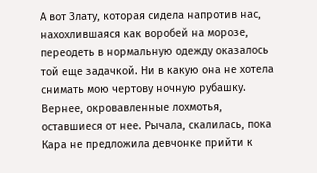А вот Злату, которая сидела напротив нас, нахохлившаяся как воробей на морозе, переодеть в нормальную одежду оказалось той еще задачкой. Ни в какую она не хотела снимать мою чертову ночную рубашку. Вернее, окровавленные лохмотья, оставшиеся от нее. Рычала, скалилась, пока Кара не предложила девчонке прийти к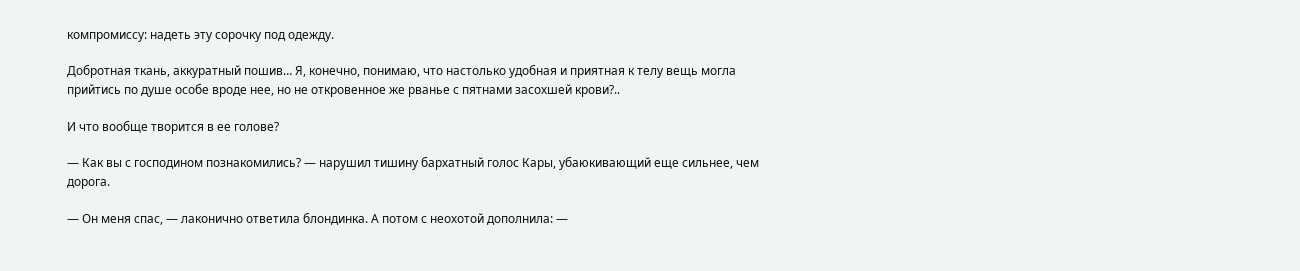компромиссу: надеть эту сорочку под одежду.

Добротная ткань, аккуратный пошив… Я, конечно, понимаю, что настолько удобная и приятная к телу вещь могла прийтись по душе особе вроде нее, но не откровенное же рванье с пятнами засохшей крови?..

И что вообще творится в ее голове?

— Как вы с господином познакомились? — нарушил тишину бархатный голос Кары, убаюкивающий еще сильнее, чем дорога.

— Он меня спас, — лаконично ответила блондинка. А потом с неохотой дополнила: —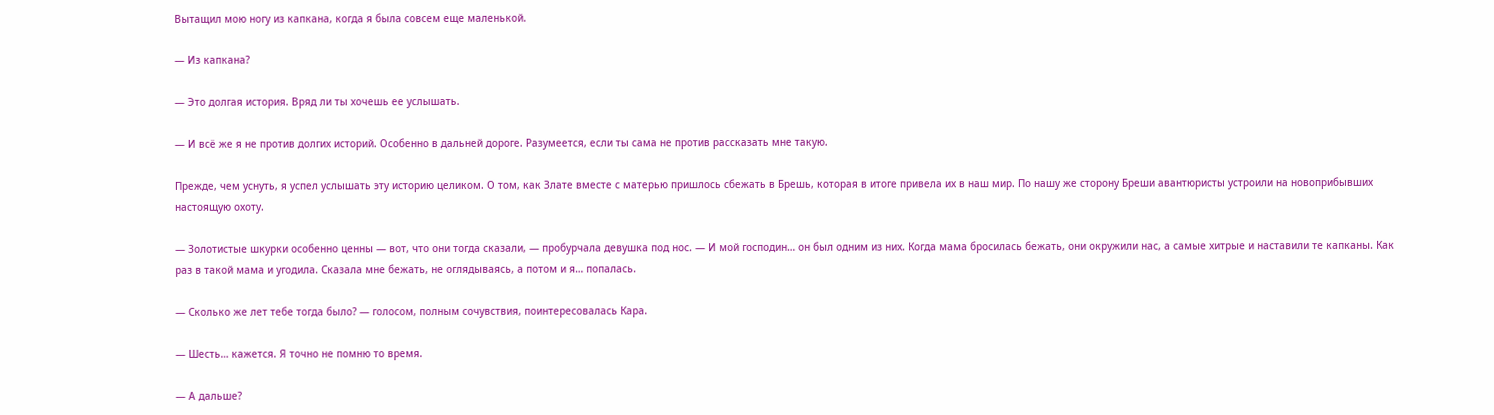Вытащил мою ногу из капкана, когда я была совсем еще маленькой.

— Из капкана?

— Это долгая история. Вряд ли ты хочешь ее услышать.

— И всё же я не против долгих историй. Особенно в дальней дороге. Разумеется, если ты сама не против рассказать мне такую.

Прежде, чем уснуть, я успел услышать эту историю целиком. О том, как Злате вместе с матерью пришлось сбежать в Брешь, которая в итоге привела их в наш мир. По нашу же сторону Бреши авантюристы устроили на новоприбывших настоящую охоту.

— Золотистые шкурки особенно ценны — вот, что они тогда сказали, — пробурчала девушка под нос. — И мой господин… он был одним из них. Когда мама бросилась бежать, они окружили нас, а самые хитрые и наставили те капканы. Как раз в такой мама и угодила. Сказала мне бежать, не оглядываясь, а потом и я… попалась.

— Сколько же лет тебе тогда было? — голосом, полным сочувствия, поинтересовалась Кара.

— Шесть… кажется. Я точно не помню то время.

— А дальше?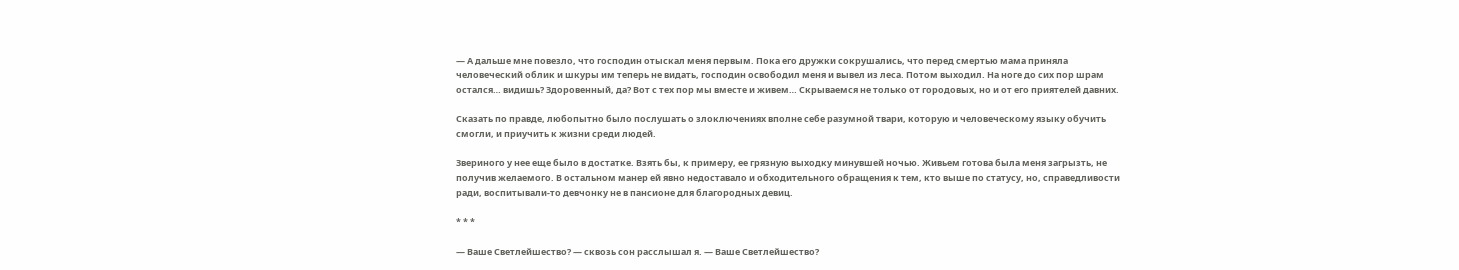— А дальше мне повезло, что господин отыскал меня первым. Пока его дружки сокрушались, что перед смертью мама приняла человеческий облик и шкуры им теперь не видать, господин освободил меня и вывел из леса. Потом выходил. На ноге до сих пор шрам остался… видишь? Здоровенный, да? Вот с тех пор мы вместе и живем… Скрываемся не только от городовых, но и от его приятелей давних.

Сказать по правде, любопытно было послушать о злоключениях вполне себе разумной твари, которую и человеческому языку обучить смогли, и приучить к жизни среди людей.

Звериного у нее еще было в достатке. Взять бы, к примеру, ее грязную выходку минувшей ночью. Живьем готова была меня загрызть, не получив желаемого. В остальном манер ей явно недоставало и обходительного обращения к тем, кто выше по статусу, но, справедливости ради, воспитывали-то девчонку не в пансионе для благородных девиц.

* * *

— Ваше Светлейшество? — сквозь сон расслышал я. — Ваше Светлейшество?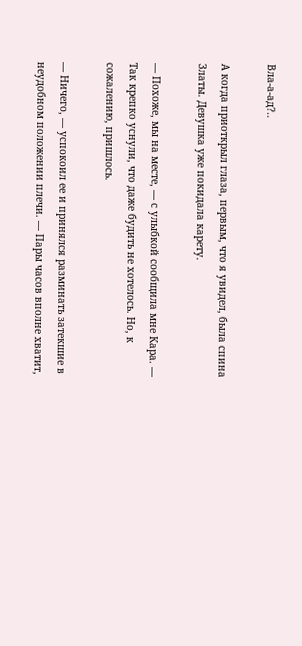Вла-а-ад?..

А когда приоткрыл глаза, первым, что я увидел, была спина Златы. Девушка уже покидала карету.

— Похоже, мы на месте, — с улыбкой сообщила мне Кара. — Так крепко уснули, что даже будить не хотелось. Но, к сожалению, пришлось.

— Ничего, — успокоил ее и принялся разминать затекшие в неудобном положении плечи. — Пары часов вполне хватит,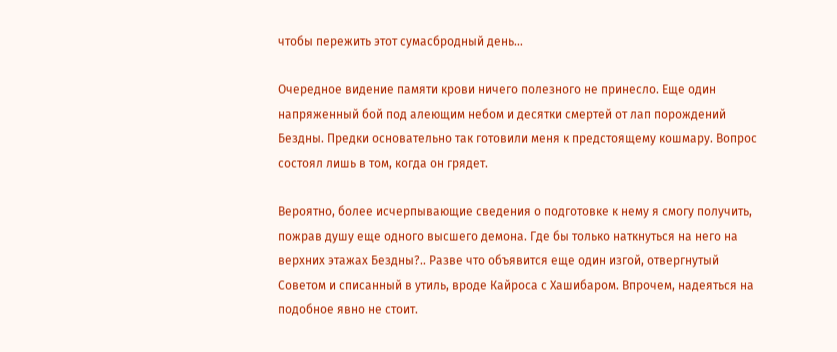чтобы пережить этот сумасбродный день…

Очередное видение памяти крови ничего полезного не принесло. Еще один напряженный бой под алеющим небом и десятки смертей от лап порождений Бездны. Предки основательно так готовили меня к предстоящему кошмару. Вопрос состоял лишь в том, когда он грядет.

Вероятно, более исчерпывающие сведения о подготовке к нему я смогу получить, пожрав душу еще одного высшего демона. Где бы только наткнуться на него на верхних этажах Бездны?.. Разве что объявится еще один изгой, отвергнутый Советом и списанный в утиль, вроде Кайроса с Хашибаром. Впрочем, надеяться на подобное явно не стоит.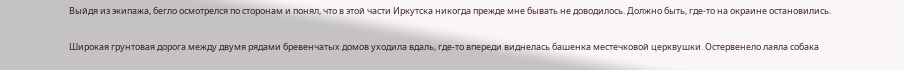Выйдя из экипажа, бегло осмотрелся по сторонам и понял, что в этой части Иркутска никогда прежде мне бывать не доводилось. Должно быть, где-то на окраине остановились.

Широкая грунтовая дорога между двумя рядами бревенчатых домов уходила вдаль, где-то впереди виднелась башенка местечковой церквушки. Остервенело лаяла собака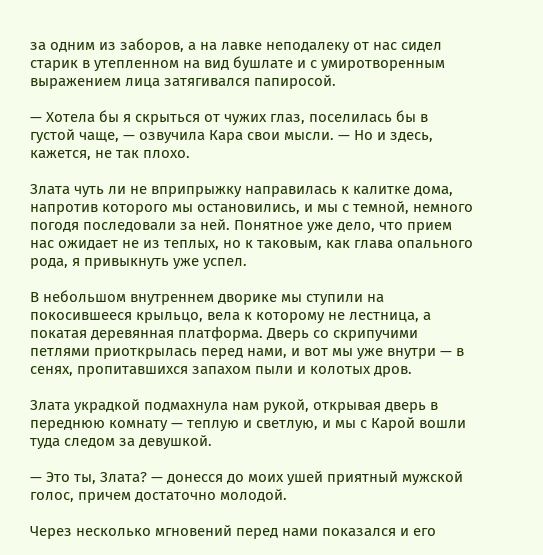за одним из заборов, а на лавке неподалеку от нас сидел старик в утепленном на вид бушлате и с умиротворенным выражением лица затягивался папиросой.

— Хотела бы я скрыться от чужих глаз, поселилась бы в густой чаще, — озвучила Кара свои мысли. — Но и здесь, кажется, не так плохо.

Злата чуть ли не вприпрыжку направилась к калитке дома, напротив которого мы остановились, и мы с темной, немного погодя последовали за ней. Понятное уже дело, что прием нас ожидает не из теплых, но к таковым, как глава опального рода, я привыкнуть уже успел.

В небольшом внутреннем дворике мы ступили на покосившееся крыльцо, вела к которому не лестница, а покатая деревянная платформа. Дверь со скрипучими петлями приоткрылась перед нами, и вот мы уже внутри — в сенях, пропитавшихся запахом пыли и колотых дров.

Злата украдкой подмахнула нам рукой, открывая дверь в переднюю комнату — теплую и светлую, и мы с Карой вошли туда следом за девушкой.

— Это ты, Злата? — донесся до моих ушей приятный мужской голос, причем достаточно молодой.

Через несколько мгновений перед нами показался и его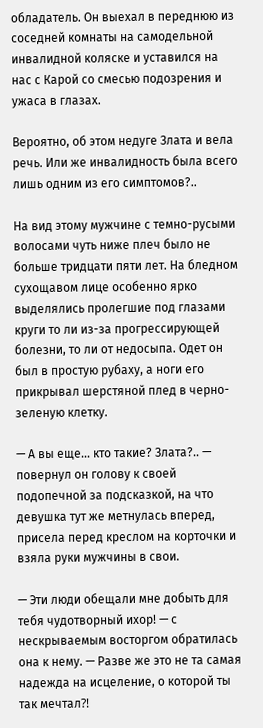обладатель. Он выехал в переднюю из соседней комнаты на самодельной инвалидной коляске и уставился на нас с Карой со смесью подозрения и ужаса в глазах.

Вероятно, об этом недуге Злата и вела речь. Или же инвалидность была всего лишь одним из его симптомов?..

На вид этому мужчине с темно-русыми волосами чуть ниже плеч было не больше тридцати пяти лет. На бледном сухощавом лице особенно ярко выделялись пролегшие под глазами круги то ли из-за прогрессирующей болезни, то ли от недосыпа. Одет он был в простую рубаху, а ноги его прикрывал шерстяной плед в черно-зеленую клетку.

— А вы еще… кто такие? Злата?.. — повернул он голову к своей подопечной за подсказкой, на что девушка тут же метнулась вперед, присела перед креслом на корточки и взяла руки мужчины в свои.

— Эти люди обещали мне добыть для тебя чудотворный ихор! — с нескрываемым восторгом обратилась она к нему. — Разве же это не та самая надежда на исцеление, о которой ты так мечтал⁈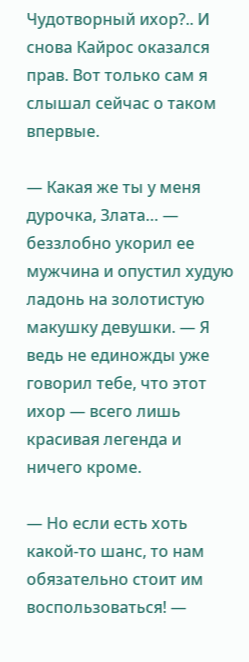Чудотворный ихор?.. И снова Кайрос оказался прав. Вот только сам я слышал сейчас о таком впервые.

— Какая же ты у меня дурочка, Злата… — беззлобно укорил ее мужчина и опустил худую ладонь на золотистую макушку девушки. — Я ведь не единожды уже говорил тебе, что этот ихор — всего лишь красивая легенда и ничего кроме.

— Но если есть хоть какой-то шанс, то нам обязательно стоит им воспользоваться! —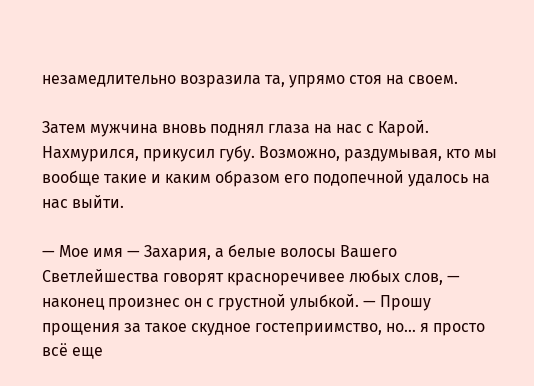незамедлительно возразила та, упрямо стоя на своем.

Затем мужчина вновь поднял глаза на нас с Карой. Нахмурился, прикусил губу. Возможно, раздумывая, кто мы вообще такие и каким образом его подопечной удалось на нас выйти.

— Мое имя — Захария, а белые волосы Вашего Светлейшества говорят красноречивее любых слов, — наконец произнес он с грустной улыбкой. — Прошу прощения за такое скудное гостеприимство, но… я просто всё еще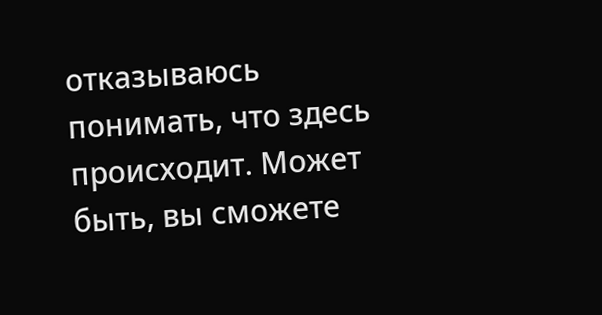отказываюсь понимать, что здесь происходит. Может быть, вы сможете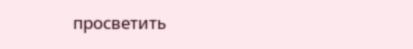просветить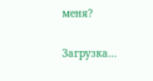меня?

Загрузка...